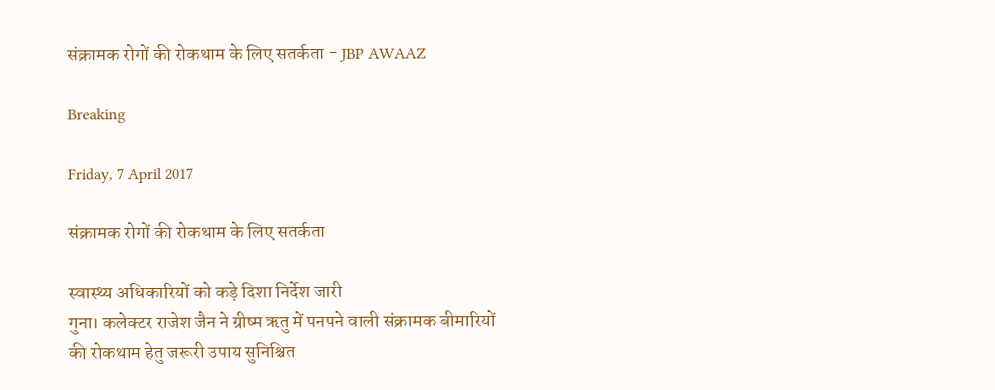संक्रामक रोगों की रोकथाम के लिए सतर्कता - JBP AWAAZ

Breaking

Friday, 7 April 2017

संक्रामक रोगों की रोकथाम के लिए सतर्कता

स्वास्थ्य अधिकारियों को कड़े दिशा निर्देश जारी
गुना। कलेक्टर राजेश जैन ने ग्रीष्म ऋतु में पनपने वाली संक्रामक बीमारियों की रोकथाम हेतु जरूरी उपाय सुनिश्चित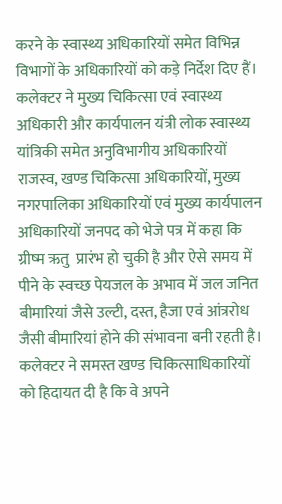करने के स्वास्थ्य अधिकारियों समेत विभिन्न विभागों के अधिकारियों को कड़े निर्देश दिए हैं।
कलेक्टर ने मुख्य चिकित्सा एवं स्वास्थ्य अधिकारी और कार्यपालन यंत्री लोक स्वास्थ्य यांत्रिकी समेत अनुविभागीय अधिकारियों राजस्व, खण्ड चिकित्सा अधिकारियों, मुख्य नगरपालिका अधिकारियों एवं मुख्य कार्यपालन अधिकारियों जनपद को भेजे पत्र में कहा कि ग्रीष्म ऋतु  प्रारंभ हो चुकी है और ऐसे समय में पीने के स्वच्छ पेयजल के अभाव में जल जनित बीमारियां जैसे उल्टी, दस्त, हैजा एवं आंत्ररोध जैसी बीमारियां होने की संभावना बनी रहती है।
कलेक्टर ने समस्त खण्ड चिकित्साधिकारियों को हिदायत दी है कि वे अपने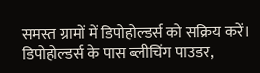समस्त ग्रामों में डिपोहोल्डर्स को सक्रिय करें। डिपोहोल्डर्स के पास ब्लीचिंग पाउडर,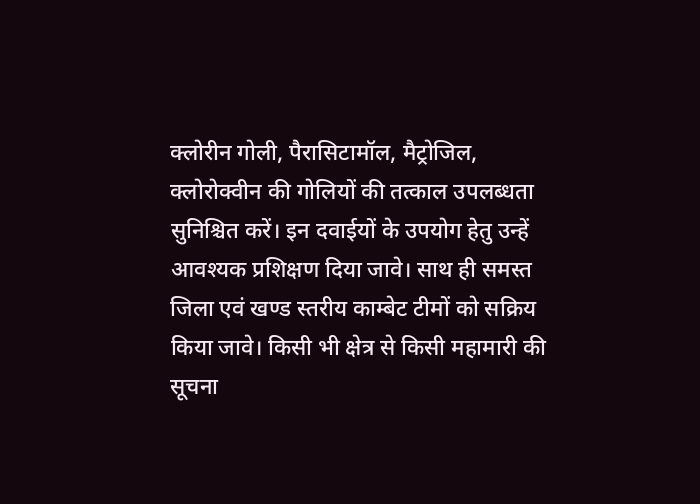क्लोरीन गोली, पैरासिटामॉल, मैट्रोजिल, क्लोरोक्वीन की गोलियों की तत्काल उपलब्धता सुनिश्चित करें। इन दवाईयों के उपयोग हेतु उन्हें आवश्यक प्रशिक्षण दिया जावे। साथ ही समस्त जिला एवं खण्ड स्तरीय काम्बेट टीमों को सक्रिय किया जावे। किसी भी क्षेत्र से किसी महामारी की सूचना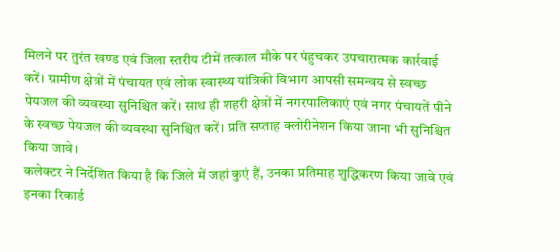मिलने पर तुरंत खण्ड एवं जिला स्तरीय टीमें तत्काल मौके पर पंहुचकर उपचारात्मक कार्रवाई करें। ग्रामीण क्षेत्रों में पंचायत एवं लोक स्वास्थ्य यांत्रिकी विभाग आपसी समन्वय से स्वच्छ पेयजल की व्यवस्था सुनिश्चित करें। साथ ही शहरी क्षेत्रों में नगरपालिकाएं एवं नगर पंचायतें पीने के स्वच्छ पेयजल की व्यवस्था सुनिश्चित करें। प्रति सप्ताह क्लोरीनेशन किया जाना भी सुनिश्चित किया जावे।
कलेक्टर ने निर्देशित किया है कि जिले में जहां कुएं हैं, उनका प्रतिमाह शुद्धिकरण किया जावे एवं इनका रिकार्ड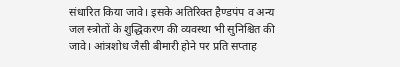संधारित किया जावे। इसके अतिरिक्त हैण्डपंप व अन्य जल स्त्रोतों के शुद्धिकरण की व्यवस्था भी सुनिश्चित की जावे। आंत्रशोध जैसी बीमारी होने पर प्रति सप्ताह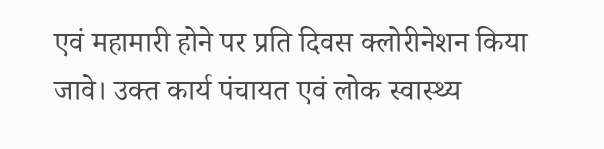एवं महामारी होने पर प्रति दिवस क्लोरीनेशन किया जावे। उक्त कार्य पंचायत एवं लोक स्वास्थ्य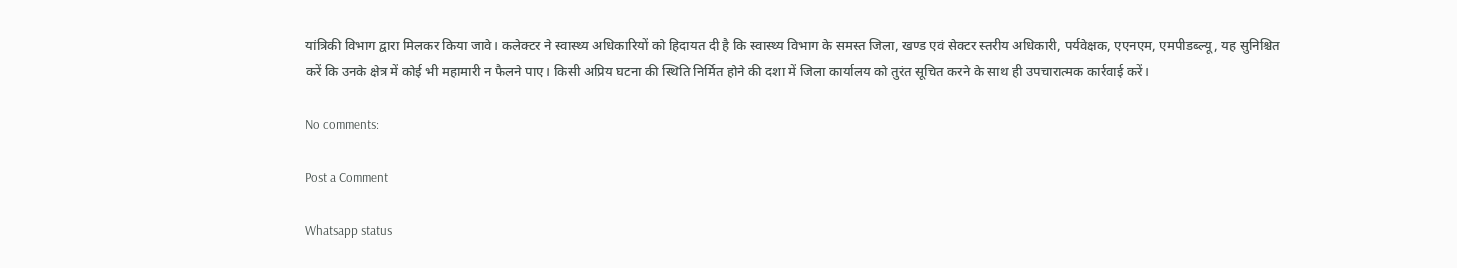यांत्रिकी विभाग द्वारा मिलकर किया जावे। कलेक्टर ने स्वास्थ्य अधिकारियों को हिदायत दी है कि स्वास्थ्य विभाग के समस्त जिला, खण्ड एवं सेक्टर स्तरीय अधिकारी, पर्यवेक्षक, एएनएम, एमपीडब्ल्यू, यह सुनिश्चित करें कि उनके क्षेत्र में कोई भी महामारी न फैलने पाए। किसी अप्रिय घटना की स्थिति निर्मित होने की दशा में जिला कार्यालय को तुरंत सूचित करने के साथ ही उपचारात्मक कार्रवाई करें।

No comments:

Post a Comment

Whatsapp status